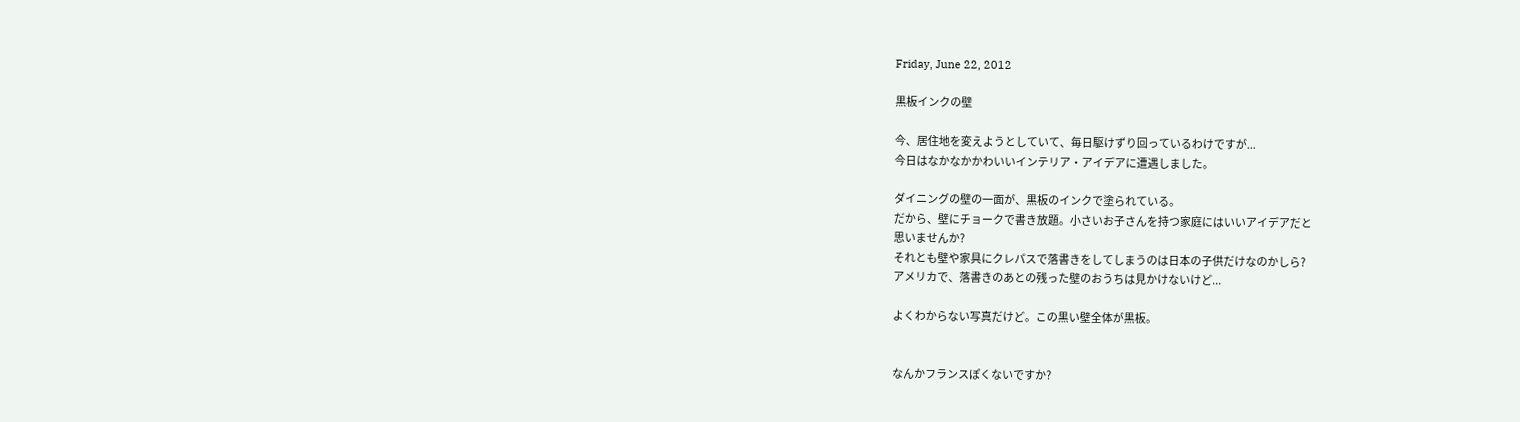Friday, June 22, 2012

黒板インクの壁

今、居住地を変えようとしていて、毎日駆けずり回っているわけですが...
今日はなかなかかわいいインテリア・アイデアに遭遇しました。

ダイニングの壁の一面が、黒板のインクで塗られている。
だから、壁にチョークで書き放題。小さいお子さんを持つ家庭にはいいアイデアだと
思いませんか?
それとも壁や家具にクレパスで落書きをしてしまうのは日本の子供だけなのかしら?
アメリカで、落書きのあとの残った壁のおうちは見かけないけど...

よくわからない写真だけど。この黒い壁全体が黒板。


なんかフランスぽくないですか?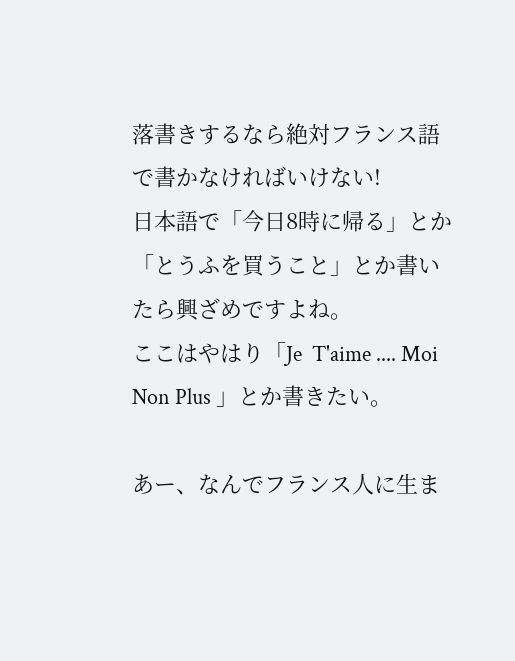落書きするなら絶対フランス語で書かなければいけない!
日本語で「今日8時に帰る」とか「とうふを買うこと」とか書いたら興ざめですよね。
ここはやはり「Je  T'aime .... Moi Non Plus 」とか書きたい。

あー、なんでフランス人に生ま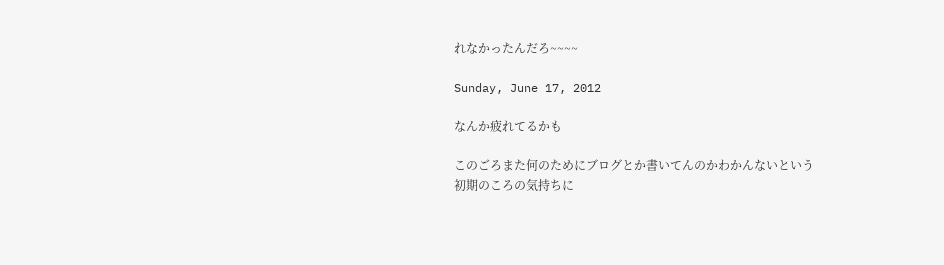れなかったんだろ~~~~

Sunday, June 17, 2012

なんか疲れてるかも

このごろまた何のためにブログとか書いてんのかわかんないという
初期のころの気持ちに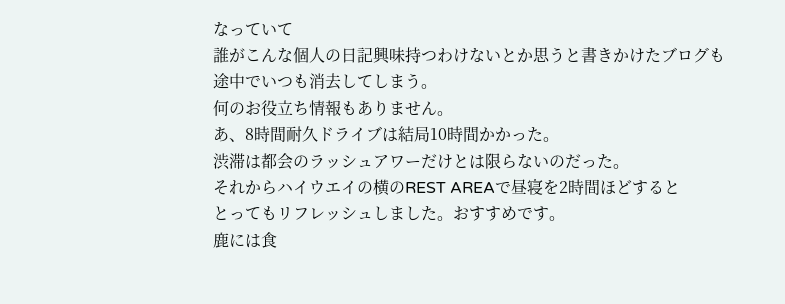なっていて
誰がこんな個人の日記興味持つわけないとか思うと書きかけたブログも
途中でいつも消去してしまう。
何のお役立ち情報もありません。
あ、8時間耐久ドライブは結局10時間かかった。
渋滞は都会のラッシュアワーだけとは限らないのだった。
それからハイウエイの横のREST AREAで昼寝を2時間ほどすると
とってもリフレッシュしました。おすすめです。
鹿には食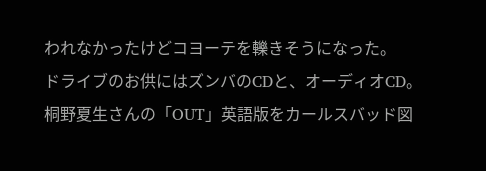われなかったけどコヨーテを轢きそうになった。
ドライブのお供にはズンバのCDと、オーディオCD。
桐野夏生さんの「OUT」英語版をカールスバッド図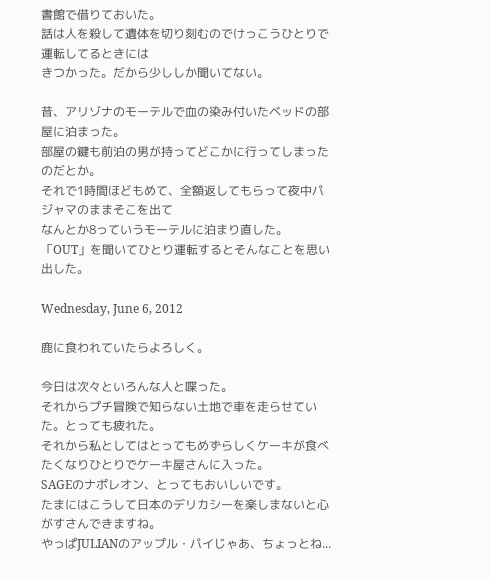書館で借りておいた。
話は人を殺して遺体を切り刻むのでけっこうひとりで運転してるときには
きつかった。だから少ししか聞いてない。

昔、アリゾナのモーテルで血の染み付いたベッドの部屋に泊まった。
部屋の鍵も前泊の男が持ってどこかに行ってしまったのだとか。
それで1時間ほどもめて、全額返してもらって夜中パジャマのままそこを出て
なんとか8っていうモーテルに泊まり直した。
「OUT」を聞いてひとり運転するとそんなことを思い出した。

Wednesday, June 6, 2012

鹿に食われていたらよろしく。

今日は次々といろんな人と喋った。
それからプチ冒険で知らない土地で車を走らせていた。とっても疲れた。
それから私としてはとってもめずらしくケーキが食べたくなりひとりでケーキ屋さんに入った。
SAGEのナポレオン、とってもおいしいです。
たまにはこうして日本のデリカシーを楽しまないと心がすさんできますね。
やっぱJULIANのアップル・パイじゃあ、ちょっとね...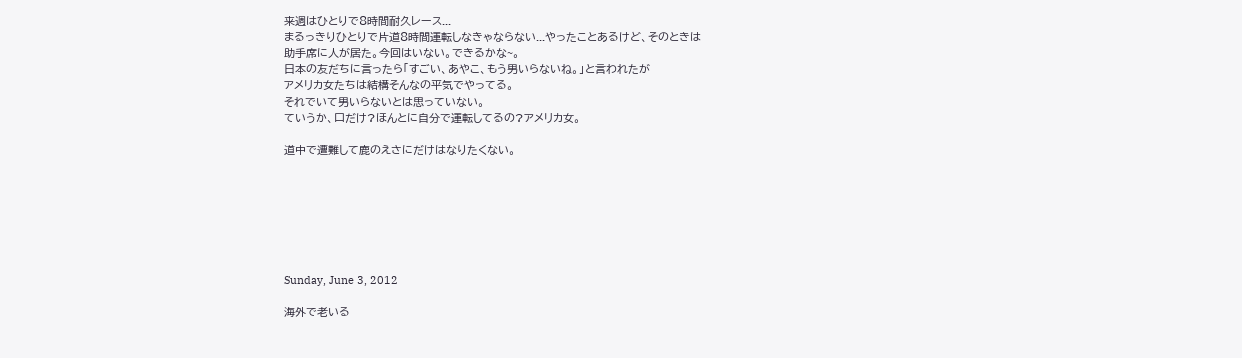来週はひとりで8時間耐久レース...
まるっきりひとりで片道8時間運転しなきゃならない...やったことあるけど、そのときは
助手席に人が居た。今回はいない。できるかな~。
日本の友だちに言ったら「すごい、あやこ、もう男いらないね。」と言われたが
アメリカ女たちは結構そんなの平気でやってる。
それでいて男いらないとは思っていない。
ていうか、口だけ?ほんとに自分で運転してるの?アメリカ女。

道中で遭難して鹿のえさにだけはなりたくない。







Sunday, June 3, 2012

海外で老いる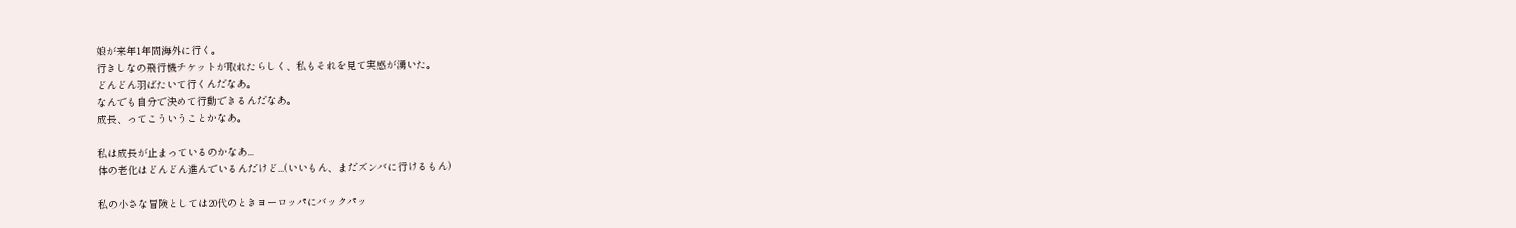娘が来年1年間海外に行く。
行きしなの飛行機チケットが取れたらしく、私もそれを見て実感が湧いた。
どんどん羽ばたいて行くんだなあ。
なんでも自分で決めて行動できるんだなあ。
成長、ってこういうことかなあ。

私は成長が止まっているのかなあ...
体の老化はどんどん進んでいるんだけど...(いいもん、まだズンバに行けるもん)

私の小さな冒険としては20代のときヨーロッパにバックパッ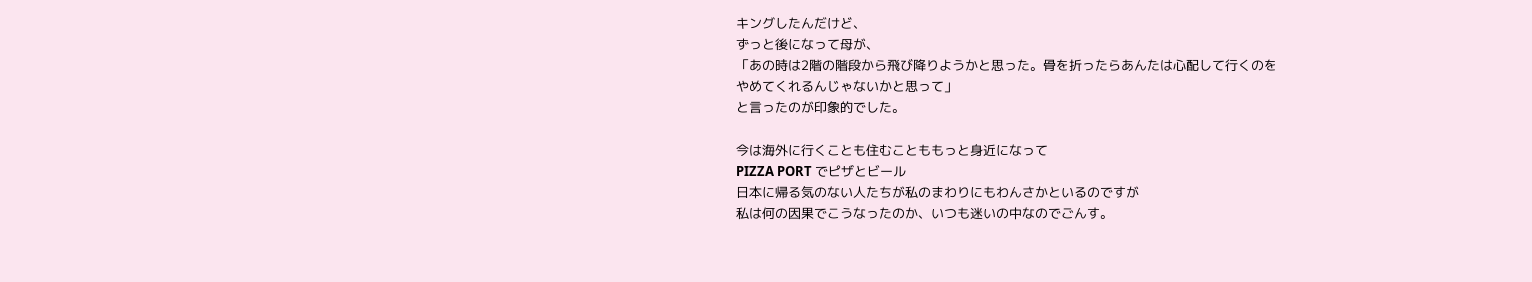キングしたんだけど、
ずっと後になって母が、
「あの時は2階の階段から飛び降りようかと思った。骨を折ったらあんたは心配して行くのを
やめてくれるんじゃないかと思って」
と言ったのが印象的でした。

今は海外に行くことも住むことももっと身近になって
PIZZA PORT でピザとビール
日本に帰る気のない人たちが私のまわりにもわんさかといるのですが
私は何の因果でこうなったのか、いつも迷いの中なのでごんす。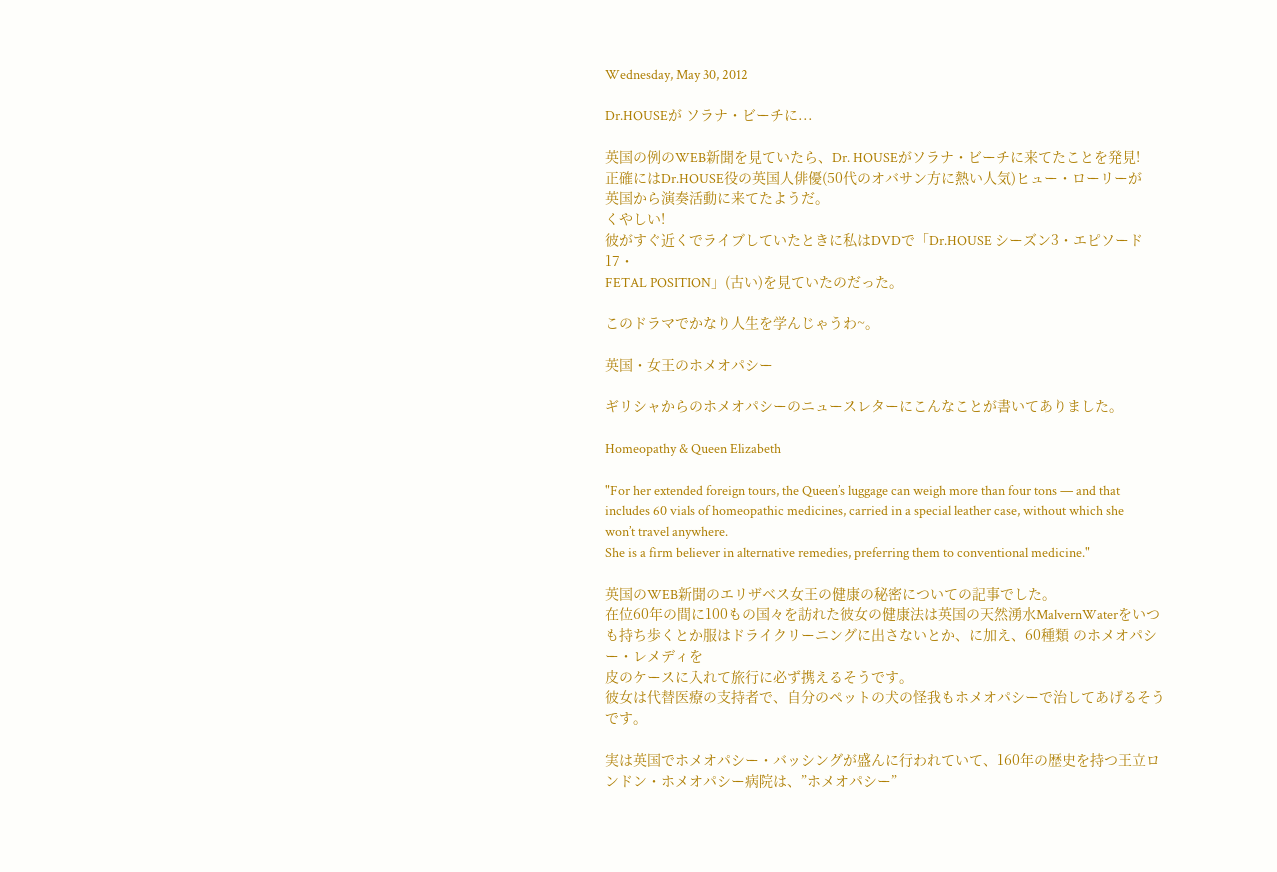Wednesday, May 30, 2012

Dr.HOUSEが ソラナ・ビーチに...

英国の例のWEB新聞を見ていたら、Dr. HOUSEがソラナ・ビーチに来てたことを発見!
正確にはDr.HOUSE役の英国人俳優(50代のオバサン方に熱い人気)ヒュー・ローリーが
英国から演奏活動に来てたようだ。
くやしい!
彼がすぐ近くでライブしていたときに私はDVDで「Dr.HOUSE シーズン3・エピソード17・
FETAL POSITION」(古い)を見ていたのだった。

このドラマでかなり人生を学んじゃうわ~。

英国・女王のホメオパシー

ギリシャからのホメオパシーのニュースレターにこんなことが書いてありました。

Homeopathy & Queen Elizabeth

"For her extended foreign tours, the Queen’s luggage can weigh more than four tons — and that includes 60 vials of homeopathic medicines, carried in a special leather case, without which she won’t travel anywhere.
She is a firm believer in alternative remedies, preferring them to conventional medicine."

英国のWEB新聞のエリザベス女王の健康の秘密についての記事でした。
在位60年の間に100もの国々を訪れた彼女の健康法は英国の天然湧水MalvernWaterをいつも持ち歩くとか服はドライクリーニングに出さないとか、に加え、60種類 のホメオパシー・レメディを
皮のケースに入れて旅行に必ず携えるそうです。
彼女は代替医療の支持者で、自分のペットの犬の怪我もホメオパシーで治してあげるそうです。

実は英国でホメオパシー・バッシングが盛んに行われていて、160年の歴史を持つ王立ロンドン・ホメオパシー病院は、”ホメオパシー”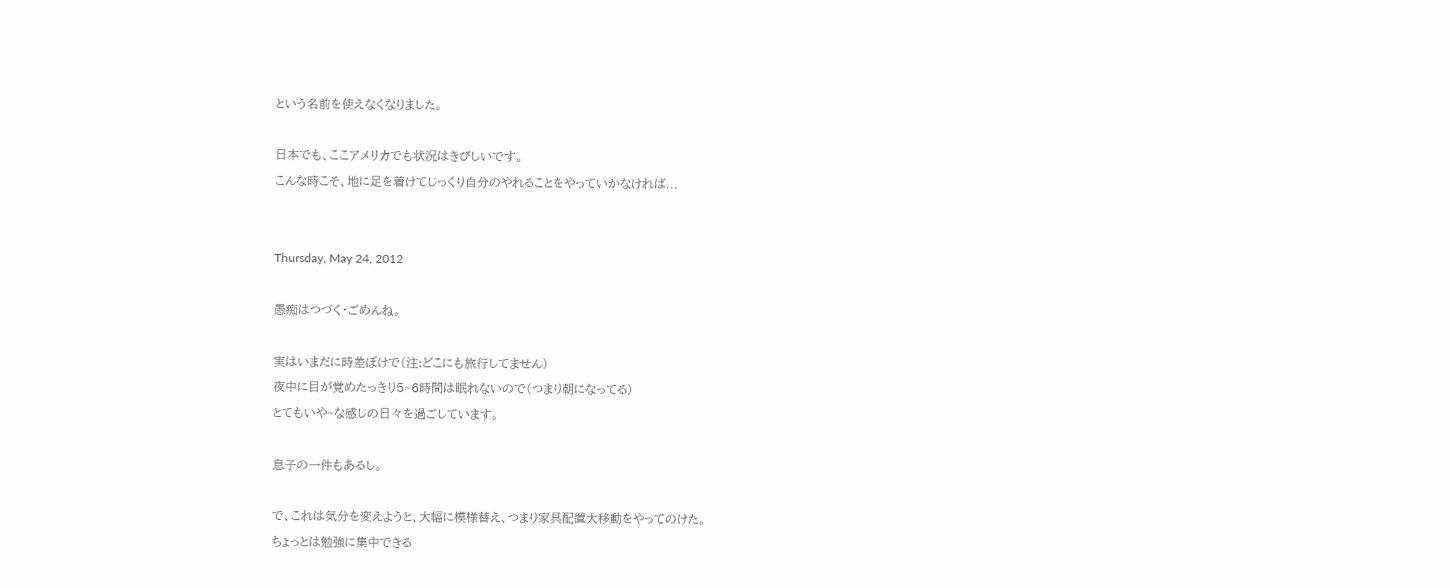という名前を使えなくなりました。

日本でも、ここアメリカでも状況はきびしいです。
こんな時こそ、地に足を着けてじっくり自分のやれることをやっていかなければ...


Thursday, May 24, 2012

愚痴はつづく・ごめんね。

実はいまだに時差ぼけで(注:どこにも旅行してません)
夜中に目が覚めたっきり5~6時間は眠れないので(つまり朝になってる)
とてもいや~な感じの日々を過ごしています。

息子の一件もあるし。

で、これは気分を変えようと、大幅に模様替え、つまり家具配置大移動をやってのけた。
ちょっとは勉強に集中できる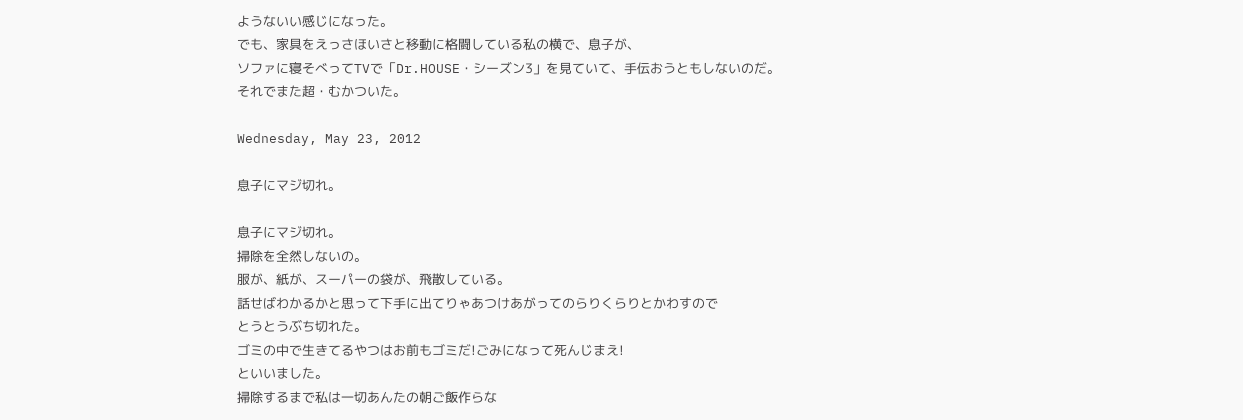ようないい感じになった。
でも、家具をえっさほいさと移動に格闘している私の横で、息子が、
ソファに寝そべってTVで「Dr.HOUSE・シーズン3」を見ていて、手伝おうともしないのだ。
それでまた超・むかついた。

Wednesday, May 23, 2012

息子にマジ切れ。

息子にマジ切れ。
掃除を全然しないの。
服が、紙が、スーパーの袋が、飛散している。
話せばわかるかと思って下手に出てりゃあつけあがってのらりくらりとかわすので
とうとうぶち切れた。
ゴミの中で生きてるやつはお前もゴミだ!ごみになって死んじまえ!
といいました。
掃除するまで私は一切あんたの朝ご飯作らな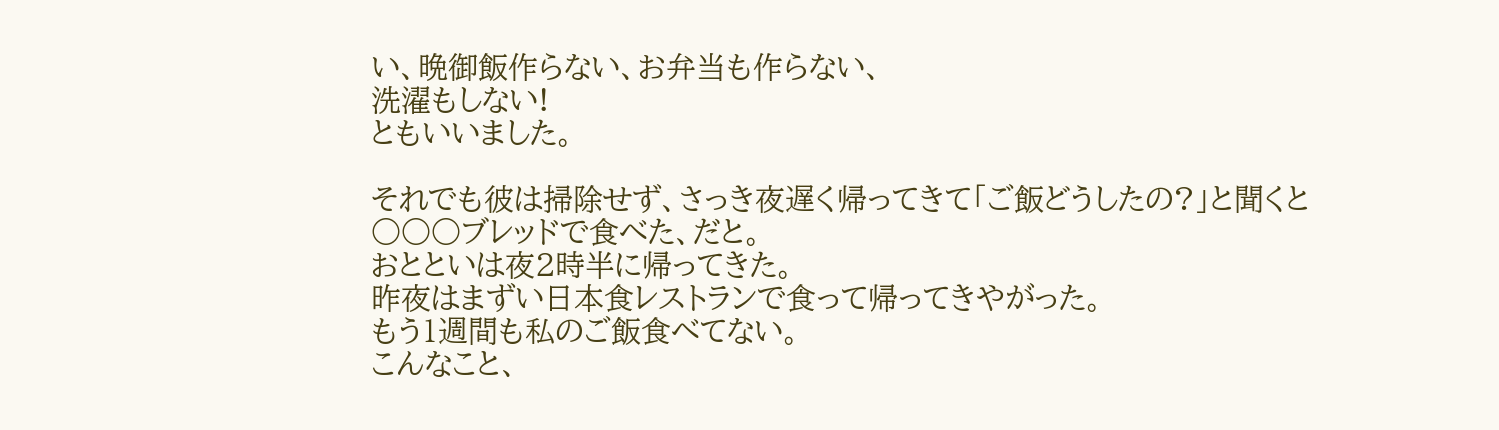い、晩御飯作らない、お弁当も作らない、
洗濯もしない!
ともいいました。

それでも彼は掃除せず、さっき夜遅く帰ってきて「ご飯どうしたの?」と聞くと
○○○ブレッドで食べた、だと。
おとといは夜2時半に帰ってきた。
昨夜はまずい日本食レストランで食って帰ってきやがった。
もう1週間も私のご飯食べてない。
こんなこと、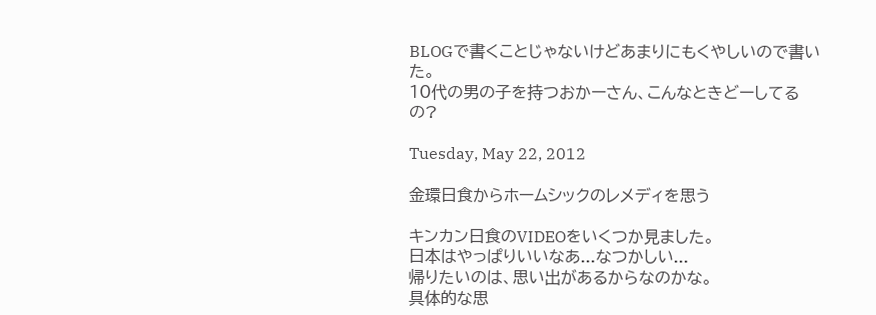BLOGで書くことじゃないけどあまりにもくやしいので書いた。
10代の男の子を持つおかーさん、こんなときどーしてるの?

Tuesday, May 22, 2012

金環日食からホームシックのレメディを思う

キンカン日食のVIDEOをいくつか見ました。
日本はやっぱりいいなあ...なつかしい...
帰りたいのは、思い出があるからなのかな。
具体的な思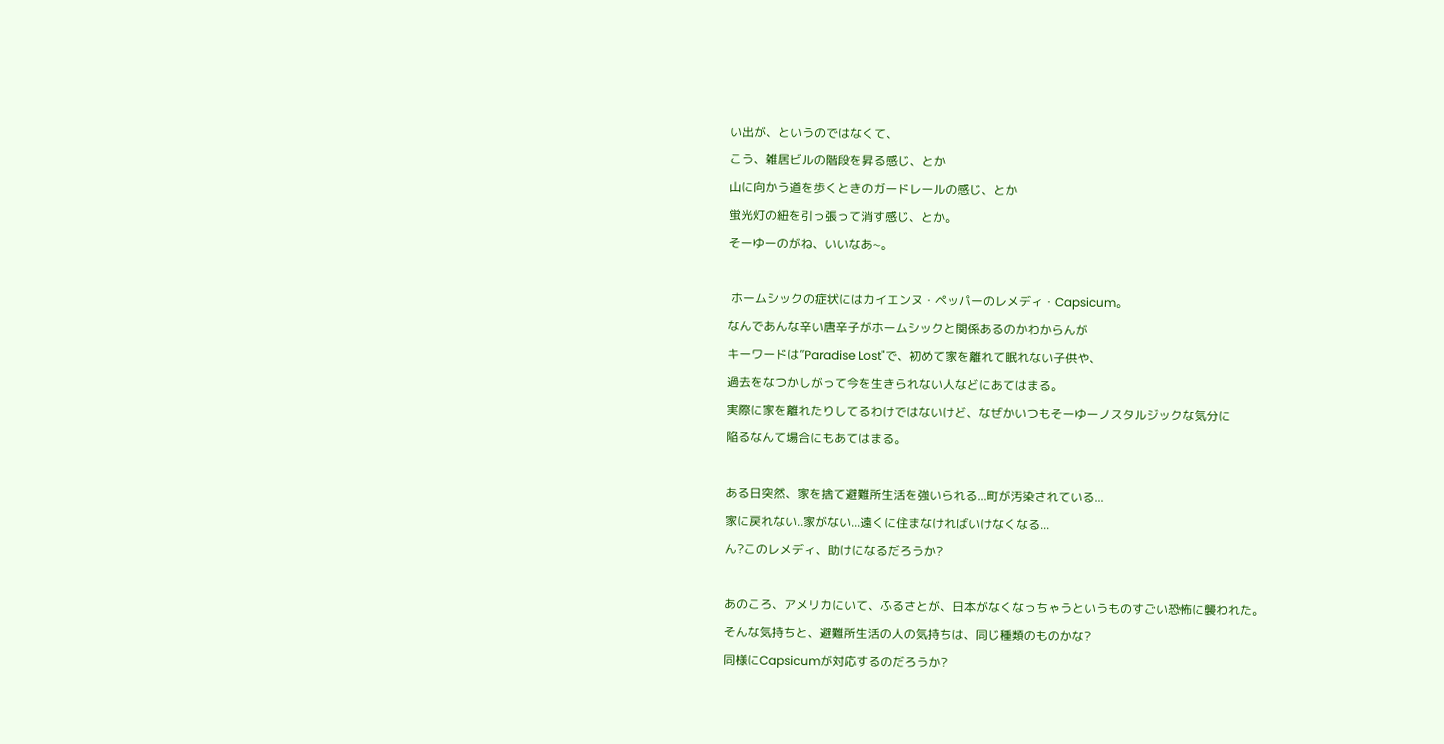い出が、というのではなくて、
こう、雑居ビルの階段を昇る感じ、とか
山に向かう道を歩くときのガードレールの感じ、とか
蛍光灯の紐を引っ張って消す感じ、とか。
そーゆーのがね、いいなあ~。

 ホームシックの症状にはカイエンヌ・ペッパーのレメディ・Capsicum。
なんであんな辛い唐辛子がホームシックと関係あるのかわからんが
キーワードは”Paradise Lost"で、初めて家を離れて眠れない子供や、
過去をなつかしがって今を生きられない人などにあてはまる。
実際に家を離れたりしてるわけではないけど、なぜかいつもそーゆーノスタルジックな気分に
陥るなんて場合にもあてはまる。

ある日突然、家を捨て避難所生活を強いられる...町が汚染されている...
家に戻れない..家がない...遠くに住まなければいけなくなる...
ん?このレメディ、助けになるだろうか?

あのころ、アメリカにいて、ふるさとが、日本がなくなっちゃうというものすごい恐怖に襲われた。
そんな気持ちと、避難所生活の人の気持ちは、同じ種類のものかな?
同様にCapsicumが対応するのだろうか?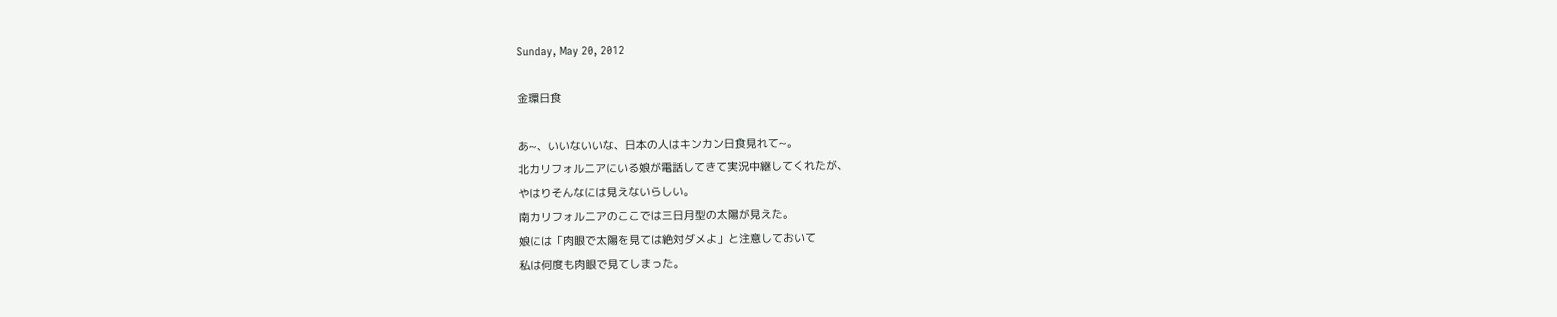Sunday, May 20, 2012

金環日食

あ~、いいないいな、日本の人はキンカン日食見れて~。
北カリフォルニアにいる娘が電話してきて実況中継してくれたが、
やはりそんなには見えないらしい。
南カリフォルニアのここでは三日月型の太陽が見えた。
娘には「肉眼で太陽を見ては絶対ダメよ」と注意しておいて
私は何度も肉眼で見てしまった。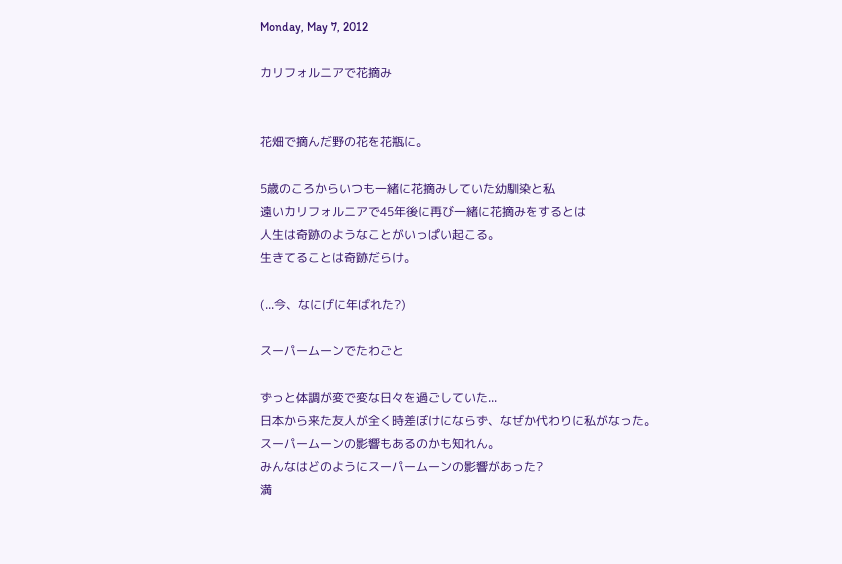Monday, May 7, 2012

カリフォルニアで花摘み


花畑で摘んだ野の花を花瓶に。

5歳のころからいつも一緒に花摘みしていた幼馴染と私
遠いカリフォルニアで45年後に再び一緒に花摘みをするとは
人生は奇跡のようなことがいっぱい起こる。
生きてることは奇跡だらけ。

(...今、なにげに年ばれた?)

スーパームーンでたわごと

ずっと体調が変で変な日々を過ごしていた...
日本から来た友人が全く時差ぼけにならず、なぜか代わりに私がなった。
スーパームーンの影響もあるのかも知れん。
みんなはどのようにスーパームーンの影響があった?
満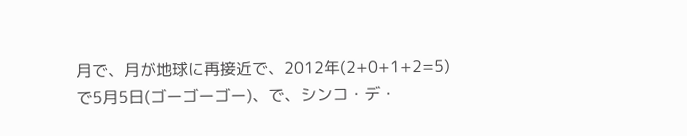月で、月が地球に再接近で、2012年(2+0+1+2=5)で5月5日(ゴーゴーゴー)、で、シンコ・デ・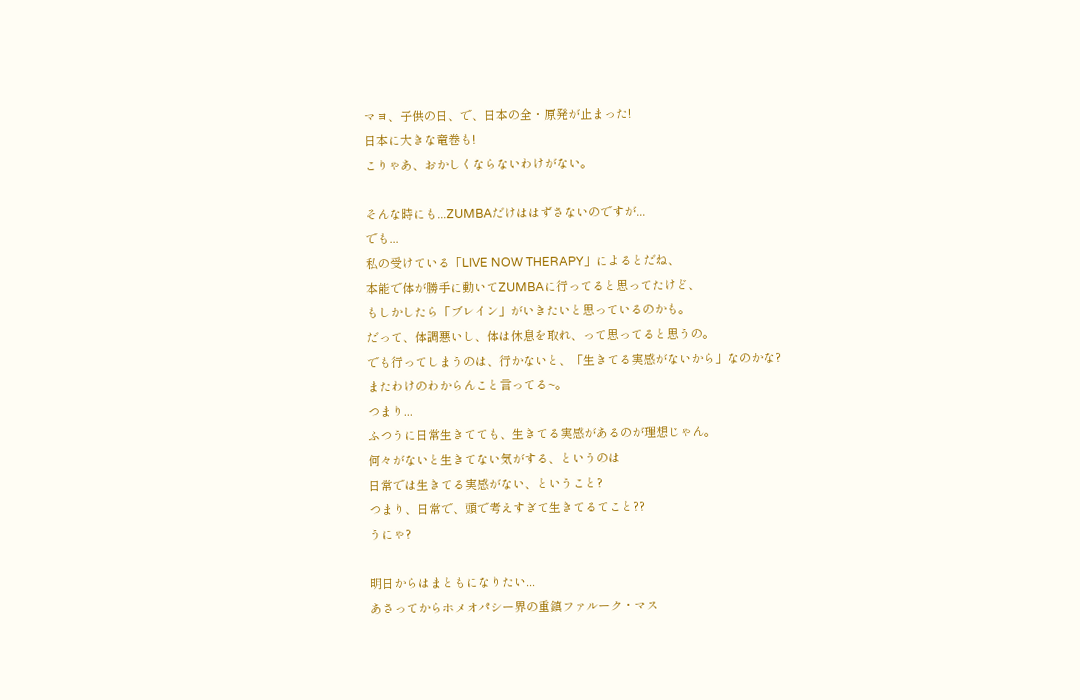マヨ、子供の日、で、日本の全・原発が止まった!
日本に大きな竜巻も!
こりゃあ、おかしくならないわけがない。

そんな時にも...ZUMBAだけははずさないのですが...
でも...
私の受けている「LIVE NOW THERAPY」によるとだね、
本能で体が勝手に動いてZUMBAに行ってると思ってたけど、
もしかしたら「ブレイン」がいきたいと思っているのかも。
だって、体調悪いし、体は休息を取れ、って思ってると思うの。
でも行ってしまうのは、行かないと、「生きてる実感がないから」なのかな?
またわけのわからんこと言ってる~。
つまり...
ふつうに日常生きてても、生きてる実感があるのが理想じゃん。
何々がないと生きてない気がする、というのは
日常では生きてる実感がない、ということ?
つまり、日常で、頭で考えすぎて生きてるてこと??
うにゃ?

明日からはまともになりたい...
あさってからホメオパシー界の重鎮ファルーク・マス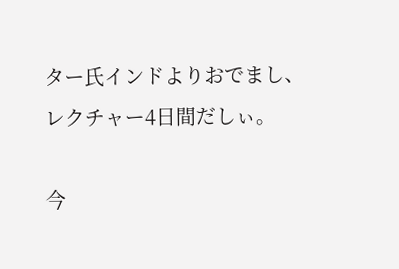ター氏インドよりおでまし、
レクチャー4日間だしぃ。

今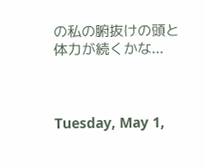の私の腑抜けの頭と体力が続くかな...



Tuesday, May 1,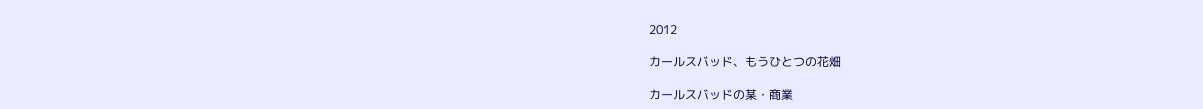2012

カールスバッド、もうひとつの花畑

カールスバッドの某・商業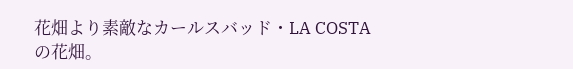花畑より素敵なカールスバッド・LA COSTAの花畑。